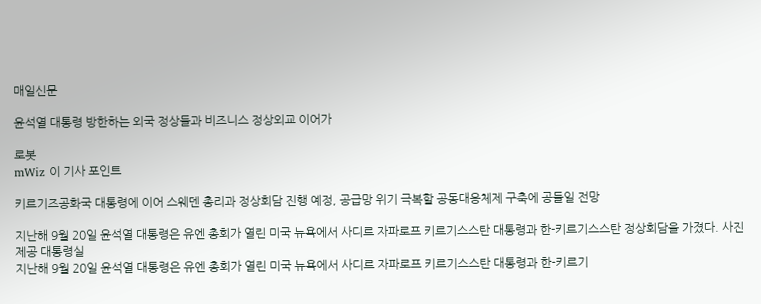매일신문

윤석열 대통령 방한하는 외국 정상들과 비즈니스 정상외교 이어가

로봇
mWiz 이 기사 포인트

키르기즈공화국 대통령에 이어 스웨덴 총리과 정상회담 진행 예정, 공급망 위기 극복할 공동대응체제 구축에 공들일 전망

지난해 9월 20일 윤석열 대통령은 유엔 총회가 열린 미국 뉴욕에서 사디르 자파로프 키르기스스탄 대통령과 한-키르기스스탄 정상회담을 가졌다. 사진제공 대통령실
지난해 9월 20일 윤석열 대통령은 유엔 총회가 열린 미국 뉴욕에서 사디르 자파로프 키르기스스탄 대통령과 한-키르기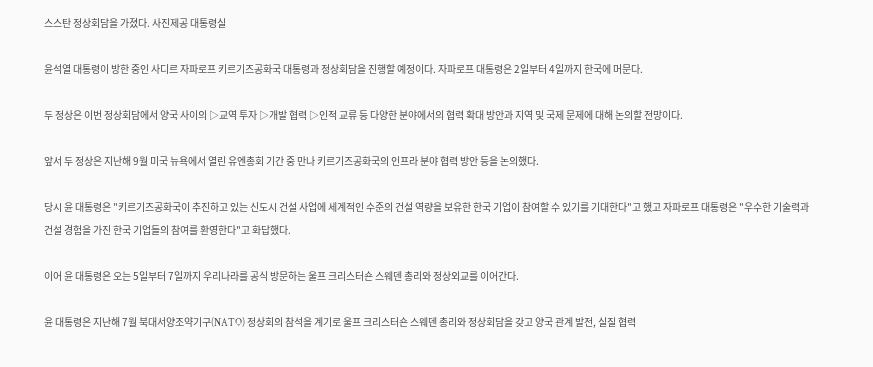스스탄 정상회담을 가졌다. 사진제공 대통령실

윤석열 대통령이 방한 중인 사디르 자파로프 키르기즈공화국 대통령과 정상회담을 진행할 예정이다. 자파로프 대통령은 2일부터 4일까지 한국에 머문다.

두 정상은 이번 정상회담에서 양국 사이의 ▷교역 투자 ▷개발 협력 ▷인적 교류 등 다양한 분야에서의 협력 확대 방안과 지역 및 국제 문제에 대해 논의할 전망이다.

앞서 두 정상은 지난해 9월 미국 뉴욕에서 열린 유엔총회 기간 중 만나 키르기즈공화국의 인프라 분야 협력 방안 등을 논의했다.

당시 윤 대통령은 "키르기즈공화국이 추진하고 있는 신도시 건설 사업에 세계적인 수준의 건설 역량을 보유한 한국 기업이 참여할 수 있기를 기대한다"고 했고 자파로프 대통령은 "우수한 기술력과 건설 경험을 가진 한국 기업들의 참여를 환영한다"고 화답했다.

이어 윤 대통령은 오는 5일부터 7일까지 우리나라를 공식 방문하는 울프 크리스터숀 스웨덴 총리와 정상외교를 이어간다.

윤 대통령은 지난해 7월 북대서양조약기구(NATO) 정상회의 참석을 계기로 울프 크리스터숀 스웨덴 총리와 정상회담을 갖고 양국 관계 발전, 실질 협력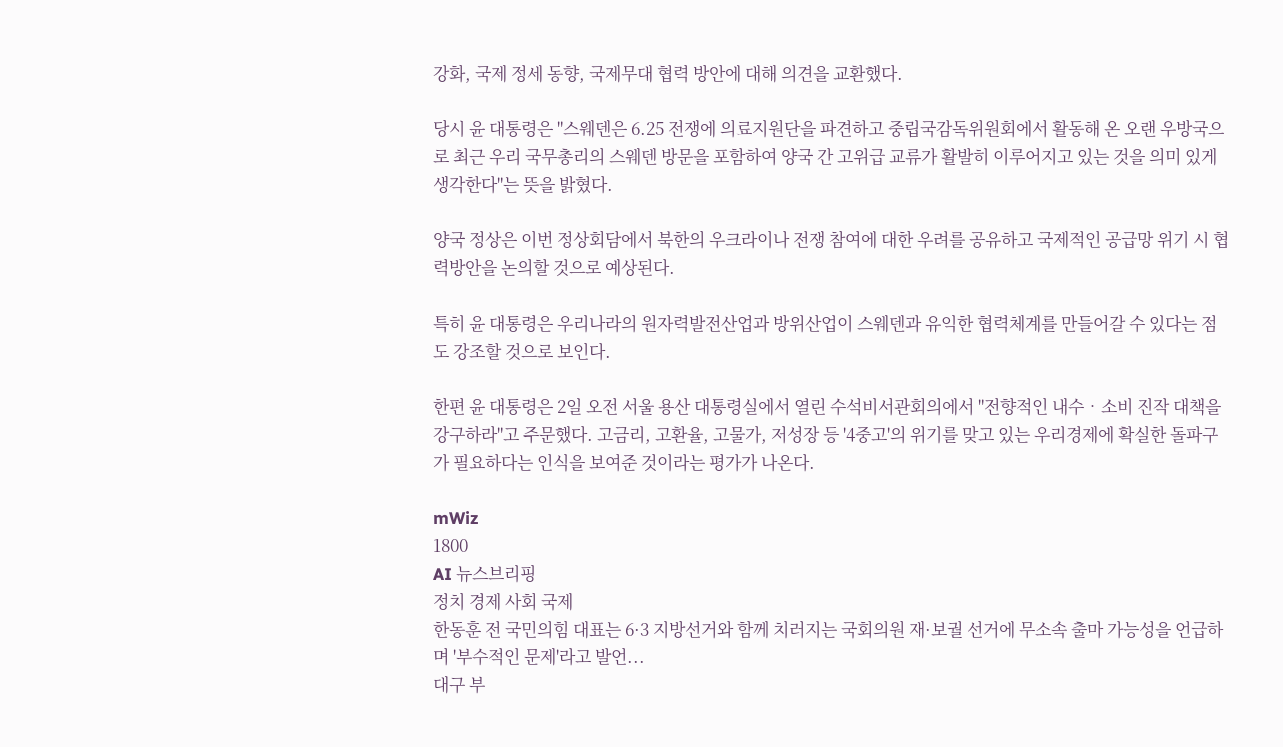강화, 국제 정세 동향, 국제무대 협력 방안에 대해 의견을 교환했다.

당시 윤 대통령은 "스웨덴은 6.25 전쟁에 의료지원단을 파견하고 중립국감독위원회에서 활동해 온 오랜 우방국으로 최근 우리 국무총리의 스웨덴 방문을 포함하여 양국 간 고위급 교류가 활발히 이루어지고 있는 것을 의미 있게 생각한다"는 뜻을 밝혔다.

양국 정상은 이번 정상회담에서 북한의 우크라이나 전쟁 참여에 대한 우려를 공유하고 국제적인 공급망 위기 시 협력방안을 논의할 것으로 예상된다.

특히 윤 대통령은 우리나라의 원자력발전산업과 방위산업이 스웨덴과 유익한 협력체계를 만들어갈 수 있다는 점도 강조할 것으로 보인다.

한편 윤 대통령은 2일 오전 서울 용산 대통령실에서 열린 수석비서관회의에서 "전향적인 내수‧소비 진작 대책을 강구하라"고 주문했다. 고금리, 고환율, 고물가, 저성장 등 '4중고'의 위기를 맞고 있는 우리경제에 확실한 돌파구가 필요하다는 인식을 보여준 것이라는 평가가 나온다.

mWiz
1800
AI 뉴스브리핑
정치 경제 사회 국제
한동훈 전 국민의힘 대표는 6·3 지방선거와 함께 치러지는 국회의원 재·보궐 선거에 무소속 출마 가능성을 언급하며 '부수적인 문제'라고 발언...
대구 부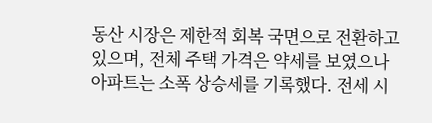동산 시장은 제한적 회복 국면으로 전환하고 있으며, 전체 주택 가격은 약세를 보였으나 아파트는 소폭 상승세를 기록했다. 전세 시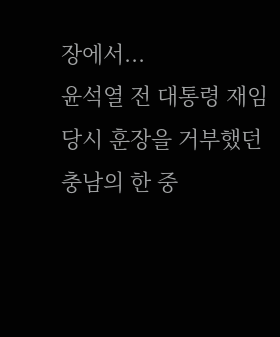장에서...
윤석열 전 대통령 재임 당시 훈장을 거부했던 충남의 한 중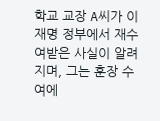학교 교장 A씨가 이재명 정부에서 재수여받은 사실이 알려지며, 그는 훈장 수여에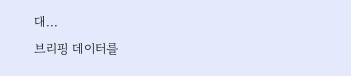대...
브리핑 데이터를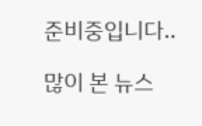준비중입니다..

많이 본 뉴스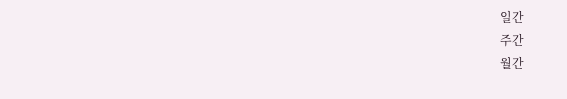일간
주간
월간